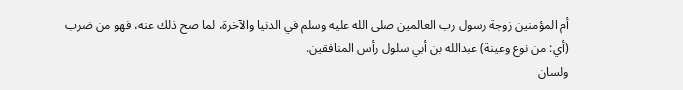أم المؤمنين زوجة رسول رب العالمين صلى الله عليه وسلم في الدنيا والآخرة، لما صح ذلك عنه، فهو من ضرب (أي: من نوع وعينة) عبدالله بن أبي سلول رأس المنافقين.
ولسان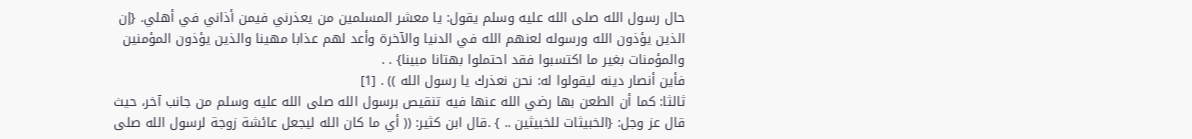حال رسول الله صلى الله عليه وسلم يقول: يا معشر المسلمين من يعذرني فيمن أذاني في أهلي. {إن الذين يؤذون الله ورسوله لعنهم الله في الدنيا والآخرة وأعد لهم عذابا مهينا والذين يؤذون المؤمنين والمؤمنات بغير ما اكتسبوا فقد احتملوا بهتانا مبينا} . .
فأين أنصار دينه ليقولوا له: نحن نعذرك يا رسول الله )) . [1]
ثالثا: كما أن الطعن بها رضي الله عنها فيه تنقيص برسول الله صلى الله عليه وسلم من جانب آخر، حيث قال عز وجل: {الخبيثات للخبيثين .. } .قال ابن كثير: (( أي ما كان الله ليجعل عائشة زوجة لرسول الله صلى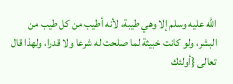الله عليه وسلم إلا وهي طيبة، لأنه أطيب من كل طيب من البشر، ولو كانت خبيثة لما صلحت له شرعا ولا قدرا، ولهذا قال تعالى {أولئك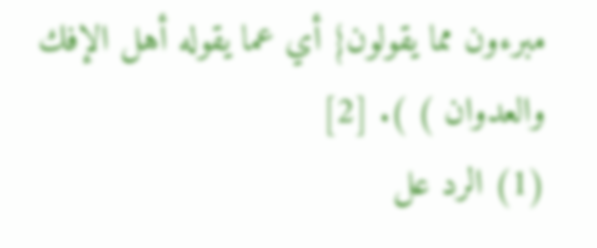مبرءون مما يقولون} أي عما يقوله أهل الإفك والعدوان ) ). [2]
(1) الرد عل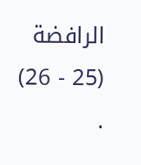الرافضة (25 - 26) .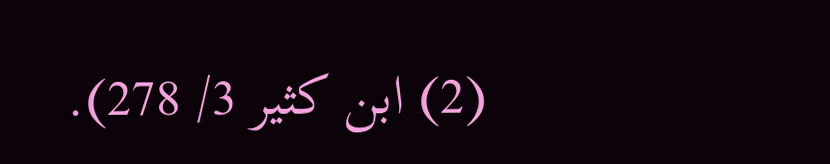(2) ابن كثير 3/ 278).